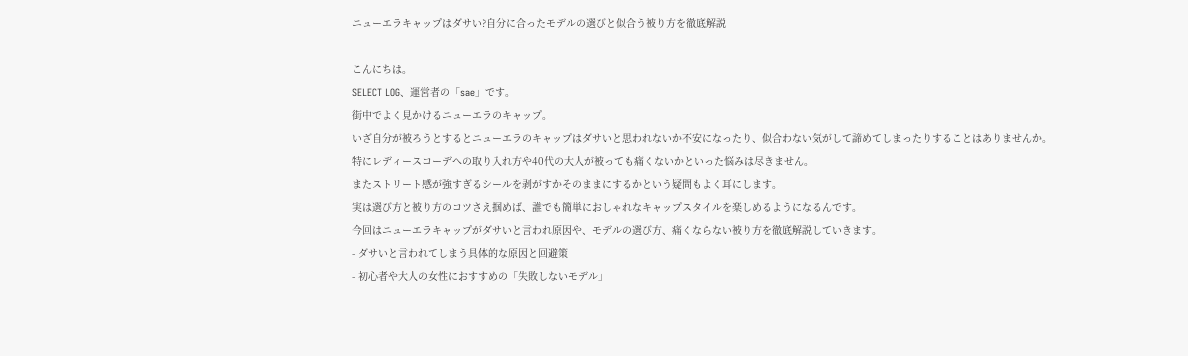ニューエラキャップはダサい?自分に合ったモデルの選びと似合う被り方を徹底解説

こんにちは。
SELECT LOG、運営者の「sae」です。
街中でよく見かけるニューエラのキャップ。
いざ自分が被ろうとするとニューエラのキャップはダサいと思われないか不安になったり、似合わない気がして諦めてしまったりすることはありませんか。
特にレディースコーデへの取り入れ方や40代の大人が被っても痛くないかといった悩みは尽きません。
またストリート感が強すぎるシールを剥がすかそのままにするかという疑問もよく耳にします。
実は選び方と被り方のコツさえ掴めば、誰でも簡単におしゃれなキャップスタイルを楽しめるようになるんです。
今回はニューエラキャップがダサいと言われ原因や、モデルの選び方、痛くならない被り方を徹底解説していきます。
- ダサいと言われてしまう具体的な原因と回避策
- 初心者や大人の女性におすすめの「失敗しないモデル」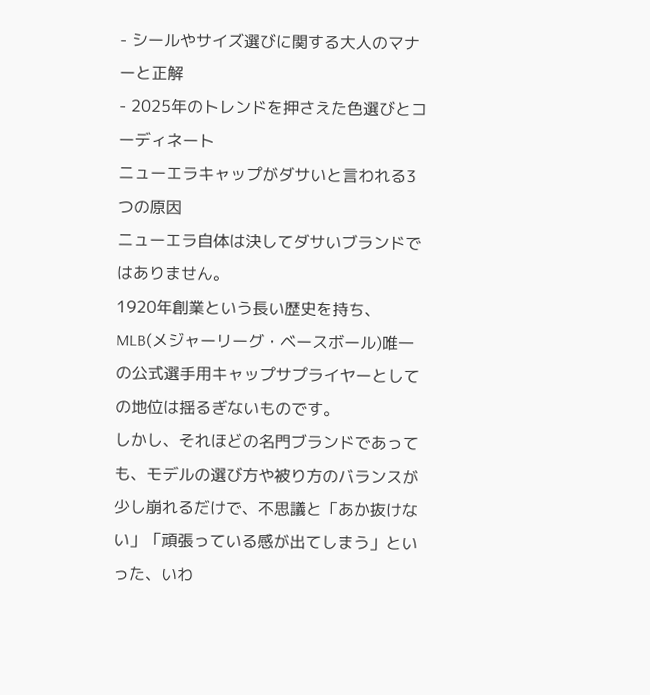- シールやサイズ選びに関する大人のマナーと正解
- 2025年のトレンドを押さえた色選びとコーディネート
ニューエラキャップがダサいと言われる3つの原因
ニューエラ自体は決してダサいブランドではありません。
1920年創業という長い歴史を持ち、MLB(メジャーリーグ・ベースボール)唯一の公式選手用キャップサプライヤーとしての地位は揺るぎないものです。
しかし、それほどの名門ブランドであっても、モデルの選び方や被り方のバランスが少し崩れるだけで、不思議と「あか抜けない」「頑張っている感が出てしまう」といった、いわ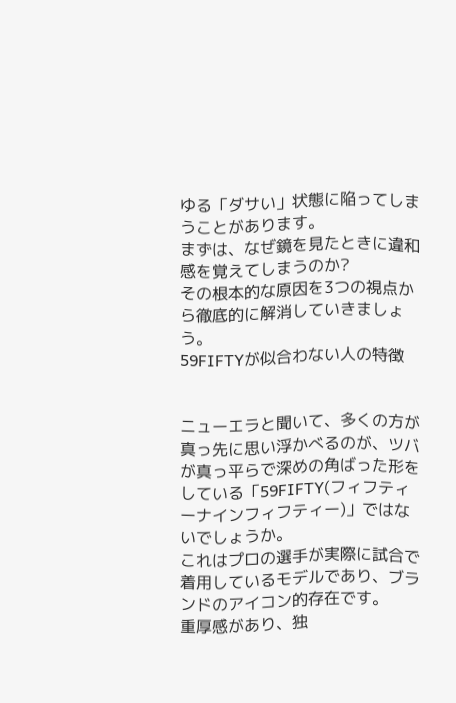ゆる「ダサい」状態に陥ってしまうことがあります。
まずは、なぜ鏡を見たときに違和感を覚えてしまうのか?
その根本的な原因を3つの視点から徹底的に解消していきましょう。
59FIFTYが似合わない人の特徴


ニューエラと聞いて、多くの方が真っ先に思い浮かべるのが、ツバが真っ平らで深めの角ばった形をしている「59FIFTY(フィフティーナインフィフティー)」ではないでしょうか。
これはプロの選手が実際に試合で着用しているモデルであり、ブランドのアイコン的存在です。
重厚感があり、独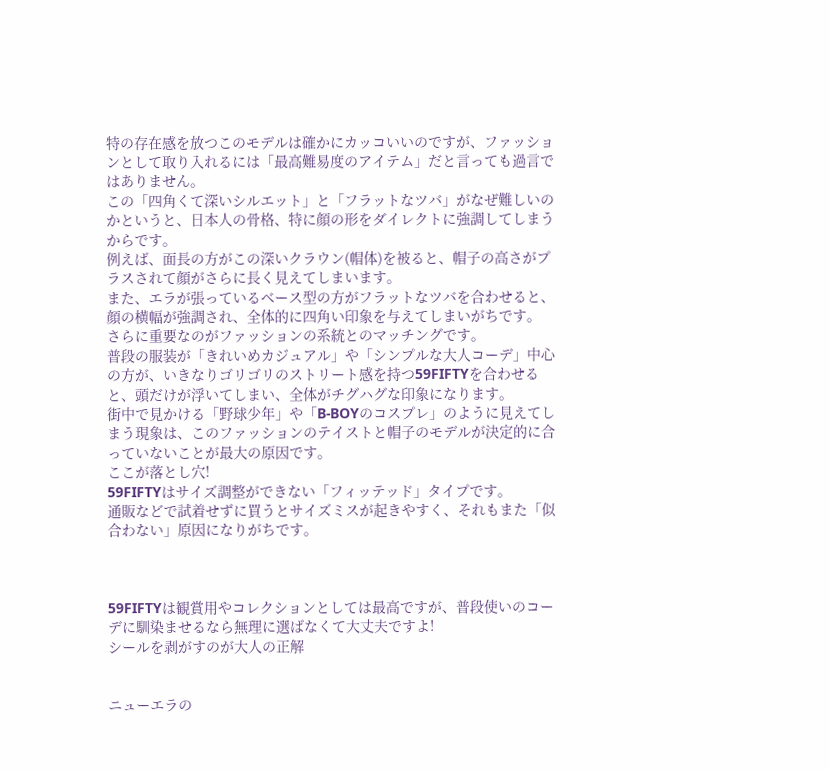特の存在感を放つこのモデルは確かにカッコいいのですが、ファッションとして取り入れるには「最高難易度のアイテム」だと言っても過言ではありません。
この「四角くて深いシルエット」と「フラットなツバ」がなぜ難しいのかというと、日本人の骨格、特に顔の形をダイレクトに強調してしまうからです。
例えば、面長の方がこの深いクラウン(帽体)を被ると、帽子の高さがプラスされて顔がさらに長く見えてしまいます。
また、エラが張っているベース型の方がフラットなツバを合わせると、顔の横幅が強調され、全体的に四角い印象を与えてしまいがちです。
さらに重要なのがファッションの系統とのマッチングです。
普段の服装が「きれいめカジュアル」や「シンプルな大人コーデ」中心の方が、いきなりゴリゴリのストリート感を持つ59FIFTYを合わせると、頭だけが浮いてしまい、全体がチグハグな印象になります。
街中で見かける「野球少年」や「B-BOYのコスプレ」のように見えてしまう現象は、このファッションのテイストと帽子のモデルが決定的に合っていないことが最大の原因です。
ここが落とし穴!
59FIFTYはサイズ調整ができない「フィッテッド」タイプです。
通販などで試着せずに買うとサイズミスが起きやすく、それもまた「似合わない」原因になりがちです。



59FIFTYは観賞用やコレクションとしては最高ですが、普段使いのコーデに馴染ませるなら無理に選ばなくて大丈夫ですよ!
シールを剥がすのが大人の正解


ニューエラの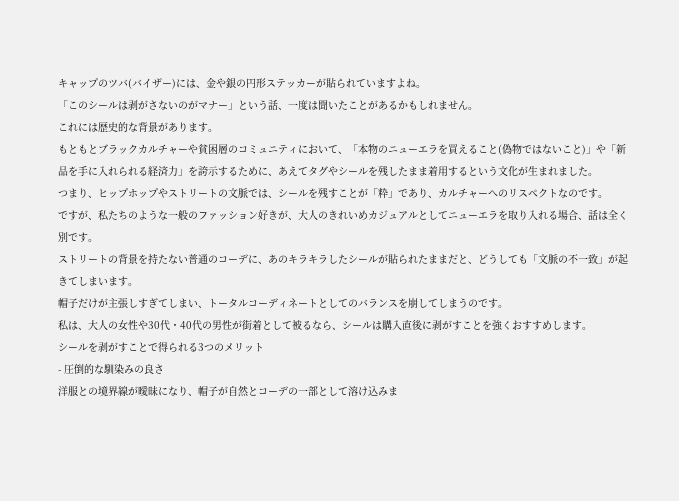キャップのツバ(バイザー)には、金や銀の円形ステッカーが貼られていますよね。
「このシールは剥がさないのがマナー」という話、一度は聞いたことがあるかもしれません。
これには歴史的な背景があります。
もともとブラックカルチャーや貧困層のコミュニティにおいて、「本物のニューエラを買えること(偽物ではないこと)」や「新品を手に入れられる経済力」を誇示するために、あえてタグやシールを残したまま着用するという文化が生まれました。
つまり、ヒップホップやストリートの文脈では、シールを残すことが「粋」であり、カルチャーへのリスペクトなのです。
ですが、私たちのような一般のファッション好きが、大人のきれいめカジュアルとしてニューエラを取り入れる場合、話は全く別です。
ストリートの背景を持たない普通のコーデに、あのキラキラしたシールが貼られたままだと、どうしても「文脈の不一致」が起きてしまいます。
帽子だけが主張しすぎてしまい、トータルコーディネートとしてのバランスを崩してしまうのです。
私は、大人の女性や30代・40代の男性が街着として被るなら、シールは購入直後に剥がすことを強くおすすめします。
シールを剥がすことで得られる3つのメリット
- 圧倒的な馴染みの良さ
洋服との境界線が曖昧になり、帽子が自然とコーデの一部として溶け込みま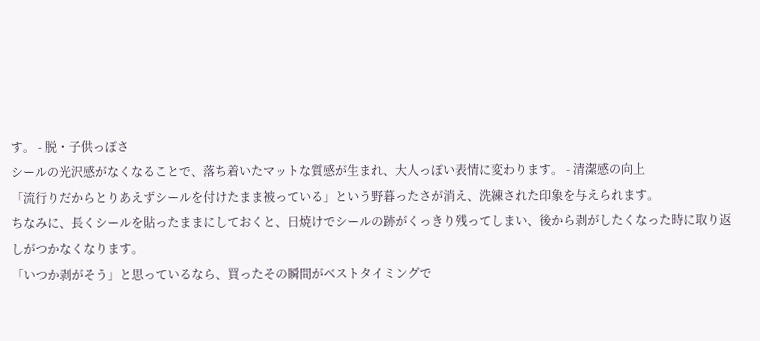す。 - 脱・子供っぽさ
シールの光沢感がなくなることで、落ち着いたマットな質感が生まれ、大人っぽい表情に変わります。 - 清潔感の向上
「流行りだからとりあえずシールを付けたまま被っている」という野暮ったさが消え、洗練された印象を与えられます。
ちなみに、長くシールを貼ったままにしておくと、日焼けでシールの跡がくっきり残ってしまい、後から剥がしたくなった時に取り返しがつかなくなります。
「いつか剥がそう」と思っているなら、買ったその瞬間がベストタイミングで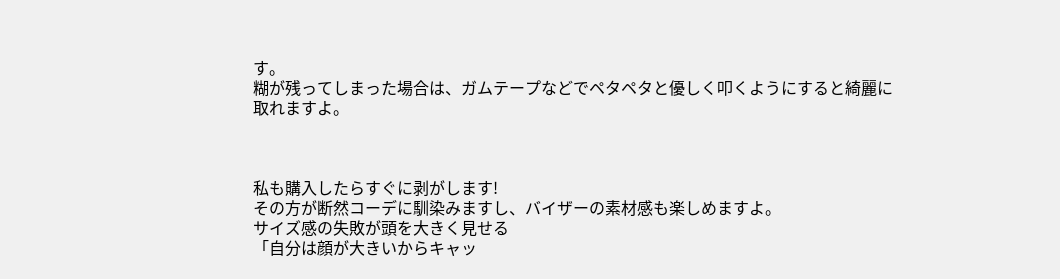す。
糊が残ってしまった場合は、ガムテープなどでペタペタと優しく叩くようにすると綺麗に取れますよ。



私も購入したらすぐに剥がします!
その方が断然コーデに馴染みますし、バイザーの素材感も楽しめますよ。
サイズ感の失敗が頭を大きく見せる
「自分は顔が大きいからキャッ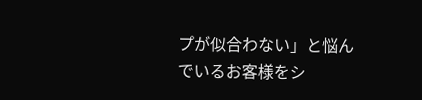プが似合わない」と悩んでいるお客様をシ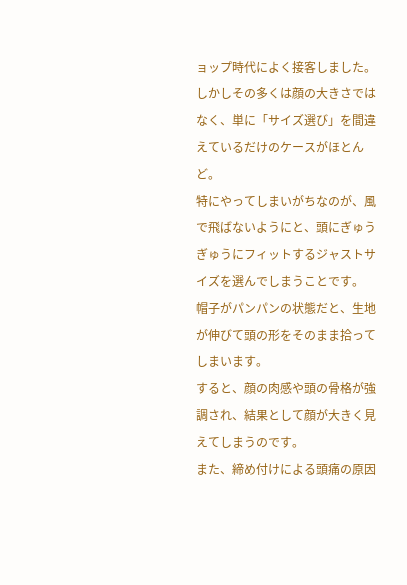ョップ時代によく接客しました。
しかしその多くは顔の大きさではなく、単に「サイズ選び」を間違えているだけのケースがほとんど。
特にやってしまいがちなのが、風で飛ばないようにと、頭にぎゅうぎゅうにフィットするジャストサイズを選んでしまうことです。
帽子がパンパンの状態だと、生地が伸びて頭の形をそのまま拾ってしまいます。
すると、顔の肉感や頭の骨格が強調され、結果として顔が大きく見えてしまうのです。
また、締め付けによる頭痛の原因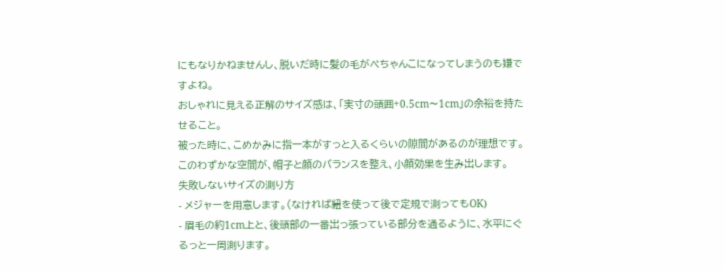にもなりかねませんし、脱いだ時に髪の毛がぺちゃんこになってしまうのも嫌ですよね。
おしゃれに見える正解のサイズ感は、「実寸の頭囲+0.5cm〜1cm」の余裕を持たせること。
被った時に、こめかみに指一本がすっと入るくらいの隙間があるのが理想です。
このわずかな空間が、帽子と顔のバランスを整え、小顔効果を生み出します。
失敗しないサイズの測り方
- メジャーを用意します。(なければ紐を使って後で定規で測ってもOK)
- 眉毛の約1cm上と、後頭部の一番出っ張っている部分を通るように、水平にぐるっと一周測ります。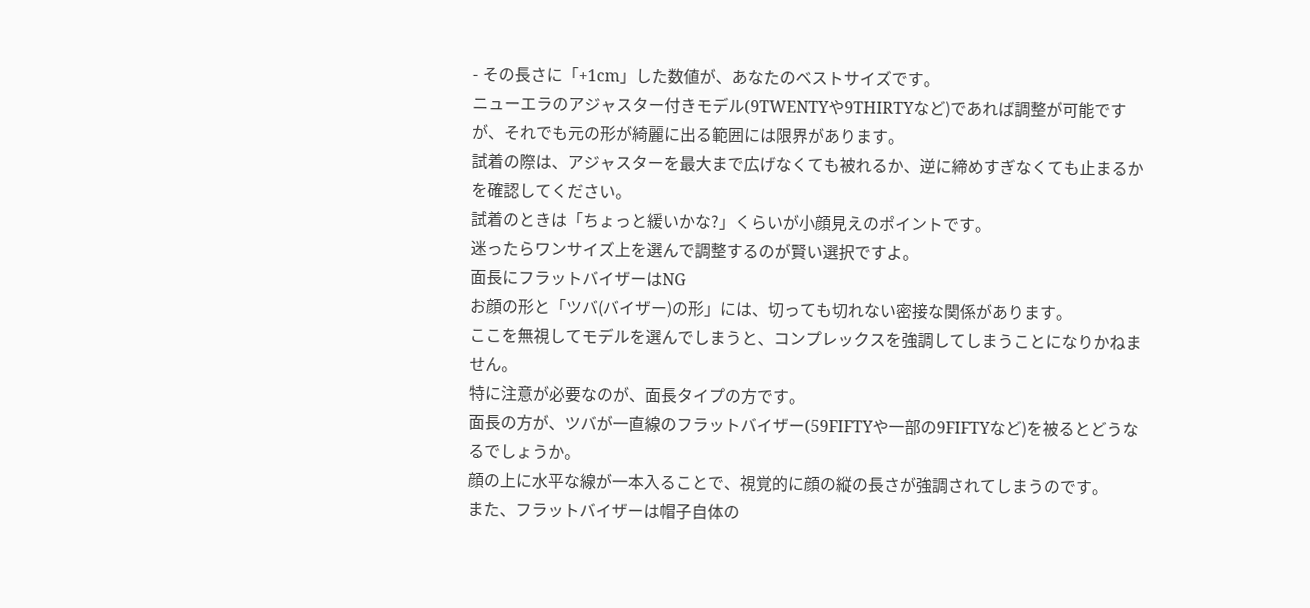- その長さに「+1cm」した数値が、あなたのベストサイズです。
ニューエラのアジャスター付きモデル(9TWENTYや9THIRTYなど)であれば調整が可能ですが、それでも元の形が綺麗に出る範囲には限界があります。
試着の際は、アジャスターを最大まで広げなくても被れるか、逆に締めすぎなくても止まるかを確認してください。
試着のときは「ちょっと緩いかな?」くらいが小顔見えのポイントです。
迷ったらワンサイズ上を選んで調整するのが賢い選択ですよ。
面長にフラットバイザーはNG
お顔の形と「ツバ(バイザー)の形」には、切っても切れない密接な関係があります。
ここを無視してモデルを選んでしまうと、コンプレックスを強調してしまうことになりかねません。
特に注意が必要なのが、面長タイプの方です。
面長の方が、ツバが一直線のフラットバイザー(59FIFTYや一部の9FIFTYなど)を被るとどうなるでしょうか。
顔の上に水平な線が一本入ることで、視覚的に顔の縦の長さが強調されてしまうのです。
また、フラットバイザーは帽子自体の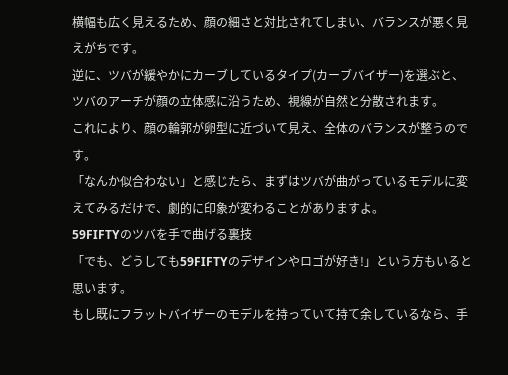横幅も広く見えるため、顔の細さと対比されてしまい、バランスが悪く見えがちです。
逆に、ツバが緩やかにカーブしているタイプ(カーブバイザー)を選ぶと、ツバのアーチが顔の立体感に沿うため、視線が自然と分散されます。
これにより、顔の輪郭が卵型に近づいて見え、全体のバランスが整うのです。
「なんか似合わない」と感じたら、まずはツバが曲がっているモデルに変えてみるだけで、劇的に印象が変わることがありますよ。
59FIFTYのツバを手で曲げる裏技
「でも、どうしても59FIFTYのデザインやロゴが好き!」という方もいると思います。
もし既にフラットバイザーのモデルを持っていて持て余しているなら、手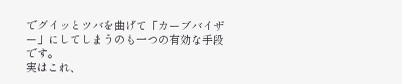でグイッとツバを曲げて「カーブバイザー」にしてしまうのも一つの有効な手段です。
実はこれ、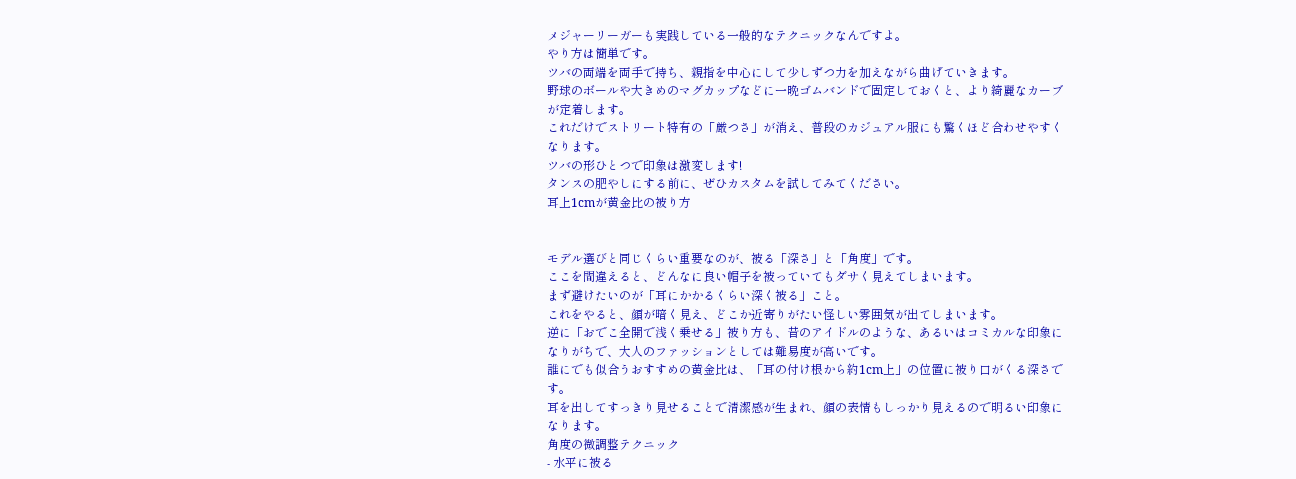メジャーリーガーも実践している一般的なテクニックなんですよ。
やり方は簡単です。
ツバの両端を両手で持ち、親指を中心にして少しずつ力を加えながら曲げていきます。
野球のボールや大きめのマグカップなどに一晩ゴムバンドで固定しておくと、より綺麗なカーブが定着します。
これだけでストリート特有の「厳つさ」が消え、普段のカジュアル服にも驚くほど合わせやすくなります。
ツバの形ひとつで印象は激変します!
タンスの肥やしにする前に、ぜひカスタムを試してみてください。
耳上1cmが黄金比の被り方


モデル選びと同じくらい重要なのが、被る「深さ」と「角度」です。
ここを間違えると、どんなに良い帽子を被っていてもダサく見えてしまいます。
まず避けたいのが「耳にかかるくらい深く被る」こと。
これをやると、顔が暗く見え、どこか近寄りがたい怪しい雰囲気が出てしまいます。
逆に「おでこ全開で浅く乗せる」被り方も、昔のアイドルのような、あるいはコミカルな印象になりがちで、大人のファッションとしては難易度が高いです。
誰にでも似合うおすすめの黄金比は、「耳の付け根から約1cm上」の位置に被り口がくる深さです。
耳を出してすっきり見せることで清潔感が生まれ、顔の表情もしっかり見えるので明るい印象になります。
角度の微調整テクニック
- 水平に被る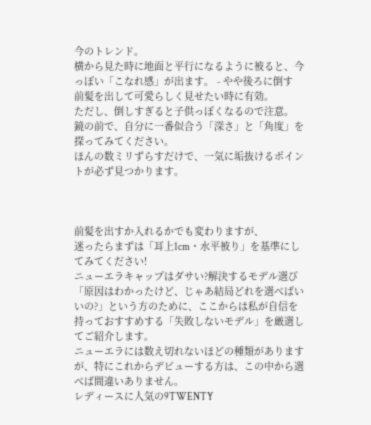今のトレンド。
横から見た時に地面と平行になるように被ると、今っぽい「こなれ感」が出ます。 - やや後ろに倒す
前髪を出して可愛らしく見せたい時に有効。
ただし、倒しすぎると子供っぽくなるので注意。
鏡の前で、自分に一番似合う「深さ」と「角度」を探ってみてください。
ほんの数ミリずらすだけで、一気に垢抜けるポイントが必ず見つかります。



前髪を出すか入れるかでも変わりますが、
迷ったらまずは「耳上1cm・水平被り」を基準にしてみてください!
ニューエラキャップはダサい?解決するモデル選び
「原因はわかったけど、じゃあ結局どれを選べばいいの?」という方のために、ここからは私が自信を持っておすすめする「失敗しないモデル」を厳選してご紹介します。
ニューエラには数え切れないほどの種類がありますが、特にこれからデビューする方は、この中から選べば間違いありません。
レディースに人気の9TWENTY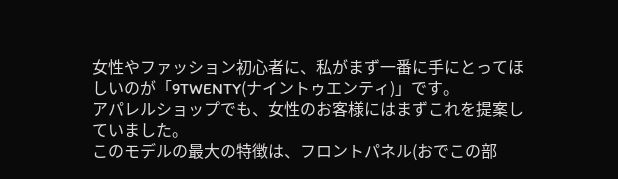女性やファッション初心者に、私がまず一番に手にとってほしいのが「9TWENTY(ナイントゥエンティ)」です。
アパレルショップでも、女性のお客様にはまずこれを提案していました。
このモデルの最大の特徴は、フロントパネル(おでこの部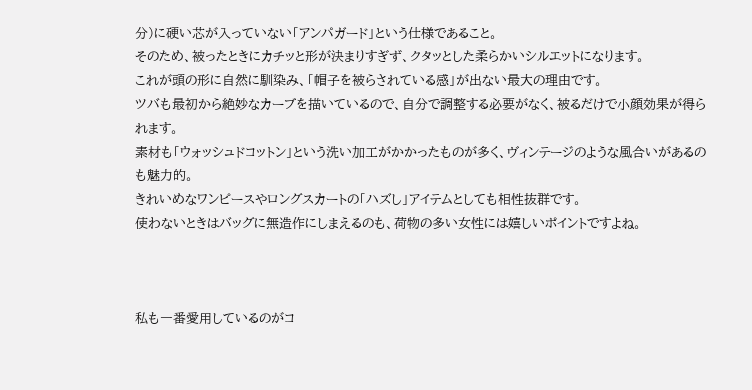分)に硬い芯が入っていない「アンパガード」という仕様であること。
そのため、被ったときにカチッと形が決まりすぎず、クタッとした柔らかいシルエットになります。
これが頭の形に自然に馴染み、「帽子を被らされている感」が出ない最大の理由です。
ツバも最初から絶妙なカーブを描いているので、自分で調整する必要がなく、被るだけで小顔効果が得られます。
素材も「ウォッシュドコットン」という洗い加工がかかったものが多く、ヴィンテージのような風合いがあるのも魅力的。
きれいめなワンピースやロングスカートの「ハズし」アイテムとしても相性抜群です。
使わないときはバッグに無造作にしまえるのも、荷物の多い女性には嬉しいポイントですよね。



私も一番愛用しているのがコ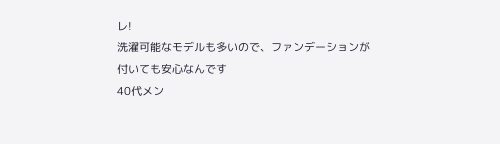レ!
洗濯可能なモデルも多いので、ファンデーションが付いても安心なんです
40代メン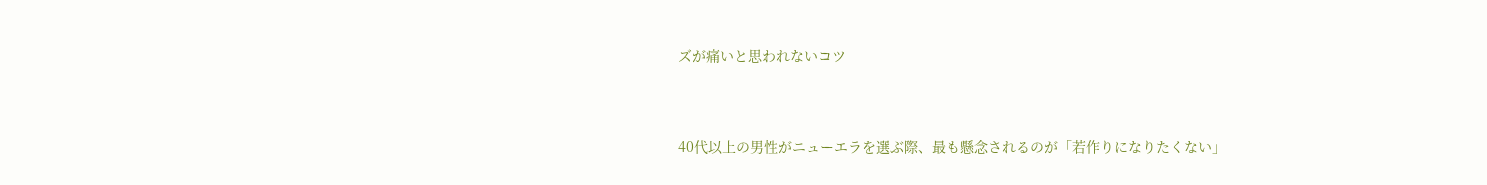ズが痛いと思われないコツ


40代以上の男性がニューエラを選ぶ際、最も懸念されるのが「若作りになりたくない」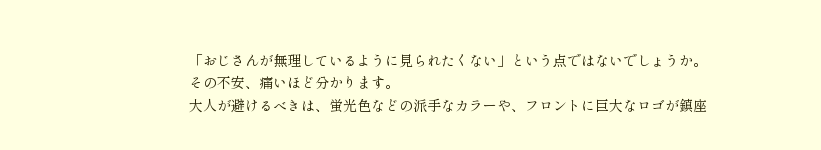「おじさんが無理しているように見られたくない」という点ではないでしょうか。
その不安、痛いほど分かります。
大人が避けるべきは、蛍光色などの派手なカラーや、フロントに巨大なロゴが鎮座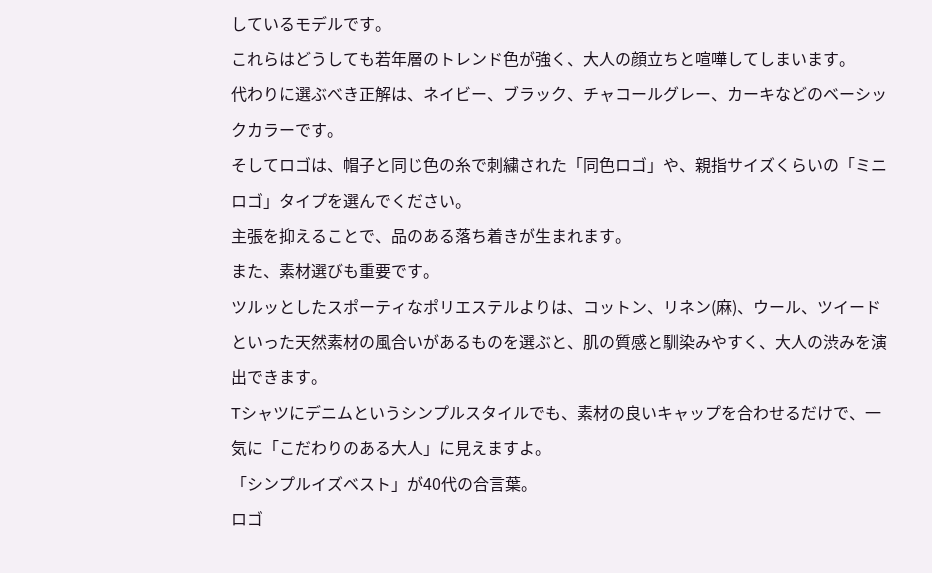しているモデルです。
これらはどうしても若年層のトレンド色が強く、大人の顔立ちと喧嘩してしまいます。
代わりに選ぶべき正解は、ネイビー、ブラック、チャコールグレー、カーキなどのベーシックカラーです。
そしてロゴは、帽子と同じ色の糸で刺繍された「同色ロゴ」や、親指サイズくらいの「ミニロゴ」タイプを選んでください。
主張を抑えることで、品のある落ち着きが生まれます。
また、素材選びも重要です。
ツルッとしたスポーティなポリエステルよりは、コットン、リネン(麻)、ウール、ツイードといった天然素材の風合いがあるものを選ぶと、肌の質感と馴染みやすく、大人の渋みを演出できます。
Tシャツにデニムというシンプルスタイルでも、素材の良いキャップを合わせるだけで、一気に「こだわりのある大人」に見えますよ。
「シンプルイズベスト」が40代の合言葉。
ロゴ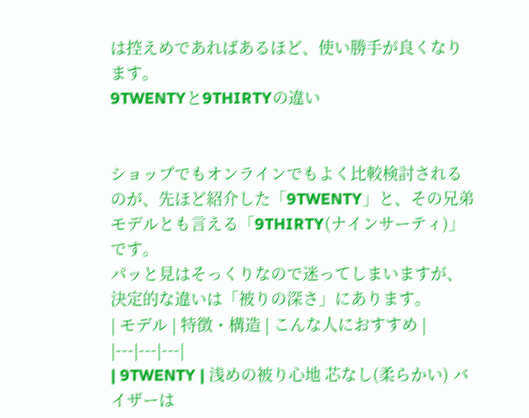は控えめであればあるほど、使い勝手が良くなります。
9TWENTYと9THIRTYの違い


ショップでもオンラインでもよく比較検討されるのが、先ほど紹介した「9TWENTY」と、その兄弟モデルとも言える「9THIRTY(ナインサーティ)」です。
パッと見はそっくりなので迷ってしまいますが、決定的な違いは「被りの深さ」にあります。
| モデル | 特徴・構造 | こんな人におすすめ |
|---|---|---|
| 9TWENTY | 浅めの被り心地 芯なし(柔らかい) バイザーは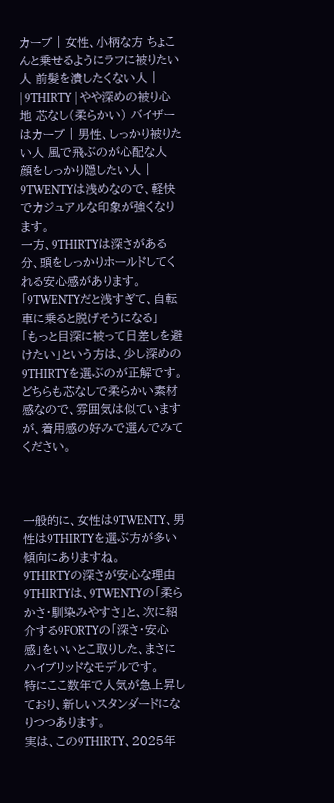カーブ | 女性、小柄な方 ちょこんと乗せるようにラフに被りたい人 前髪を潰したくない人 |
| 9THIRTY | やや深めの被り心地 芯なし(柔らかい) バイザーはカーブ | 男性、しっかり被りたい人 風で飛ぶのが心配な人 顔をしっかり隠したい人 |
9TWENTYは浅めなので、軽快でカジュアルな印象が強くなります。
一方、9THIRTYは深さがある分、頭をしっかりホールドしてくれる安心感があります。
「9TWENTYだと浅すぎて、自転車に乗ると脱げそうになる」
「もっと目深に被って日差しを避けたい」という方は、少し深めの9THIRTYを選ぶのが正解です。
どちらも芯なしで柔らかい素材感なので、雰囲気は似ていますが、着用感の好みで選んでみてください。



一般的に、女性は9TWENTY、男性は9THIRTYを選ぶ方が多い傾向にありますね。
9THIRTYの深さが安心な理由
9THIRTYは、9TWENTYの「柔らかさ・馴染みやすさ」と、次に紹介する9FORTYの「深さ・安心感」をいいとこ取りした、まさにハイブリッドなモデルです。
特にここ数年で人気が急上昇しており、新しいスタンダードになりつつあります。
実は、この9THIRTY、2025年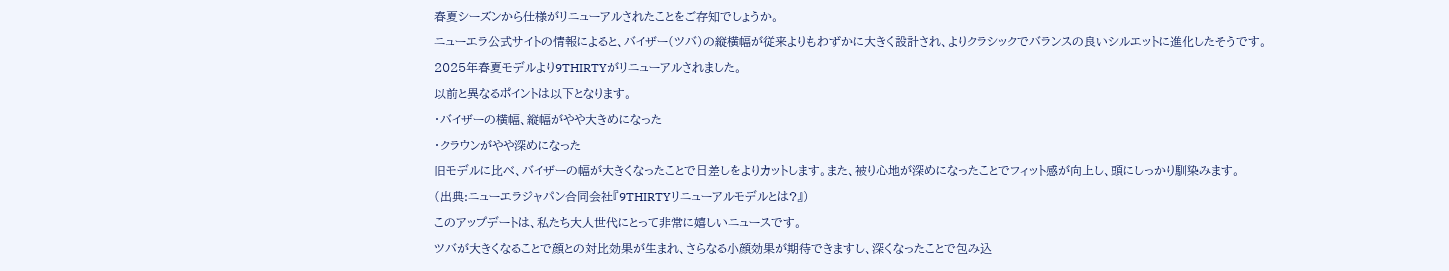春夏シーズンから仕様がリニューアルされたことをご存知でしょうか。
ニューエラ公式サイトの情報によると、バイザー(ツバ)の縦横幅が従来よりもわずかに大きく設計され、よりクラシックでバランスの良いシルエットに進化したそうです。
2025年春夏モデルより9THIRTYがリニューアルされました。
以前と異なるポイントは以下となります。
・バイザーの横幅、縦幅がやや大きめになった
・クラウンがやや深めになった
旧モデルに比べ、バイザーの幅が大きくなったことで日差しをよりカットします。また、被り心地が深めになったことでフィット感が向上し、頭にしっかり馴染みます。
(出典:ニューエラジャパン合同会社『9THIRTYリニューアルモデルとは?』)
このアップデートは、私たち大人世代にとって非常に嬉しいニュースです。
ツバが大きくなることで顔との対比効果が生まれ、さらなる小顔効果が期待できますし、深くなったことで包み込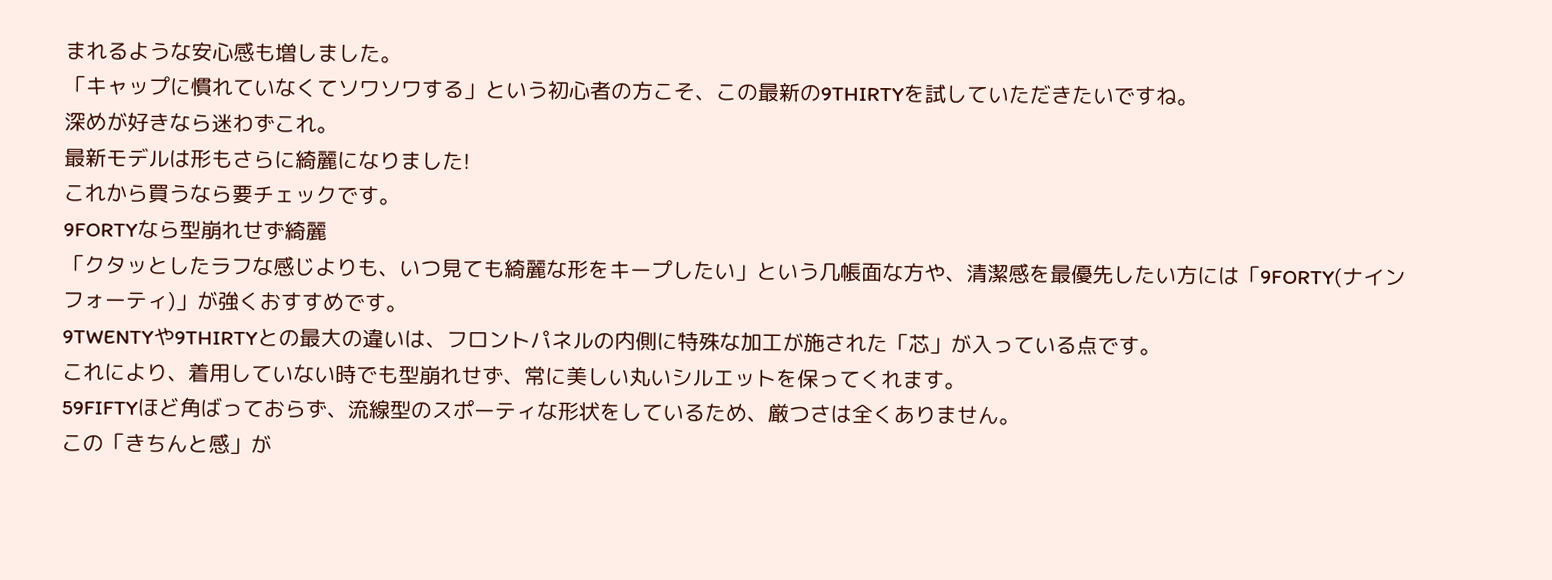まれるような安心感も増しました。
「キャップに慣れていなくてソワソワする」という初心者の方こそ、この最新の9THIRTYを試していただきたいですね。
深めが好きなら迷わずこれ。
最新モデルは形もさらに綺麗になりました!
これから買うなら要チェックです。
9FORTYなら型崩れせず綺麗
「クタッとしたラフな感じよりも、いつ見ても綺麗な形をキープしたい」という几帳面な方や、清潔感を最優先したい方には「9FORTY(ナインフォーティ)」が強くおすすめです。
9TWENTYや9THIRTYとの最大の違いは、フロントパネルの内側に特殊な加工が施された「芯」が入っている点です。
これにより、着用していない時でも型崩れせず、常に美しい丸いシルエットを保ってくれます。
59FIFTYほど角ばっておらず、流線型のスポーティな形状をしているため、厳つさは全くありません。
この「きちんと感」が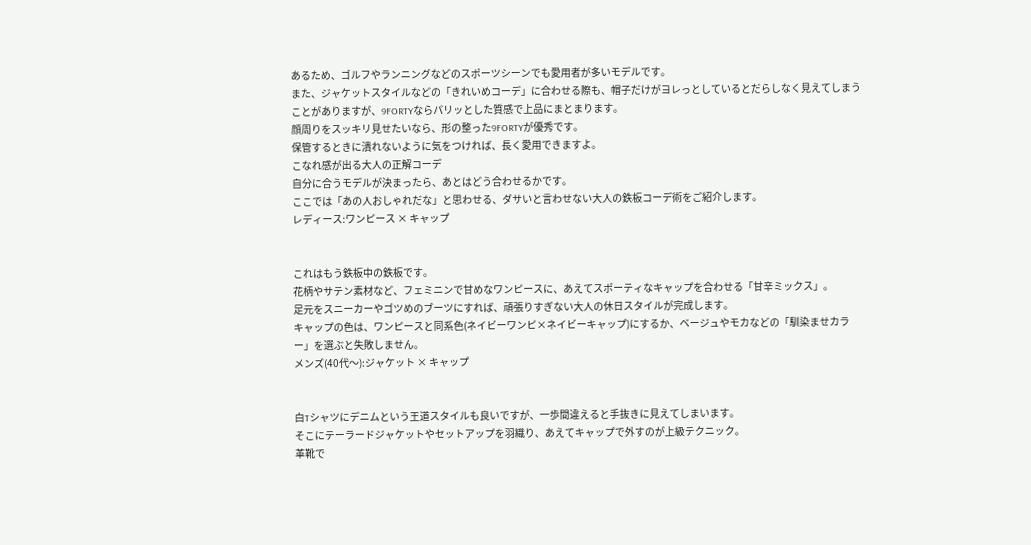あるため、ゴルフやランニングなどのスポーツシーンでも愛用者が多いモデルです。
また、ジャケットスタイルなどの「きれいめコーデ」に合わせる際も、帽子だけがヨレっとしているとだらしなく見えてしまうことがありますが、9FORTYならパリッとした質感で上品にまとまります。
顔周りをスッキリ見せたいなら、形の整った9FORTYが優秀です。
保管するときに潰れないように気をつければ、長く愛用できますよ。
こなれ感が出る大人の正解コーデ
自分に合うモデルが決まったら、あとはどう合わせるかです。
ここでは「あの人おしゃれだな」と思わせる、ダサいと言わせない大人の鉄板コーデ術をご紹介します。
レディース:ワンピース × キャップ


これはもう鉄板中の鉄板です。
花柄やサテン素材など、フェミニンで甘めなワンピースに、あえてスポーティなキャップを合わせる「甘辛ミックス」。
足元をスニーカーやゴツめのブーツにすれば、頑張りすぎない大人の休日スタイルが完成します。
キャップの色は、ワンピースと同系色(ネイビーワンピ×ネイビーキャップ)にするか、ベージュやモカなどの「馴染ませカラー」を選ぶと失敗しません。
メンズ(40代〜):ジャケット × キャップ


白Tシャツにデニムという王道スタイルも良いですが、一歩間違えると手抜きに見えてしまいます。
そこにテーラードジャケットやセットアップを羽織り、あえてキャップで外すのが上級テクニック。
革靴で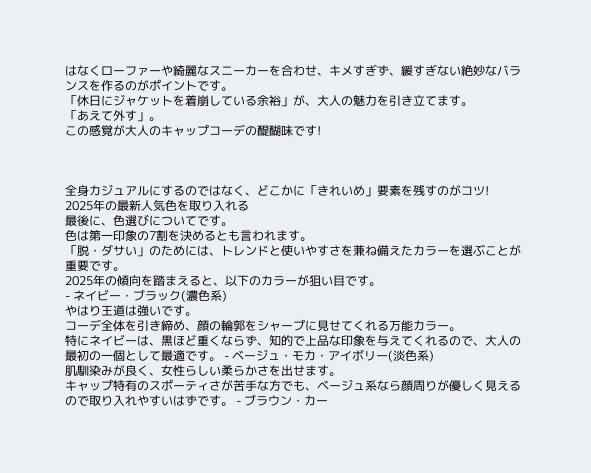はなくローファーや綺麗なスニーカーを合わせ、キメすぎず、緩すぎない絶妙なバランスを作るのがポイントです。
「休日にジャケットを着崩している余裕」が、大人の魅力を引き立てます。
「あえて外す」。
この感覚が大人のキャップコーデの醍醐味です!



全身カジュアルにするのではなく、どこかに「きれいめ」要素を残すのがコツ!
2025年の最新人気色を取り入れる
最後に、色選びについてです。
色は第一印象の7割を決めるとも言われます。
「脱・ダサい」のためには、トレンドと使いやすさを兼ね備えたカラーを選ぶことが重要です。
2025年の傾向を踏まえると、以下のカラーが狙い目です。
- ネイビー・ブラック(濃色系)
やはり王道は強いです。
コーデ全体を引き締め、顔の輪郭をシャープに見せてくれる万能カラー。
特にネイビーは、黒ほど重くならず、知的で上品な印象を与えてくれるので、大人の最初の一個として最適です。 - ベージュ・モカ・アイボリー(淡色系)
肌馴染みが良く、女性らしい柔らかさを出せます。
キャップ特有のスポーティさが苦手な方でも、ベージュ系なら顔周りが優しく見えるので取り入れやすいはずです。 - ブラウン・カー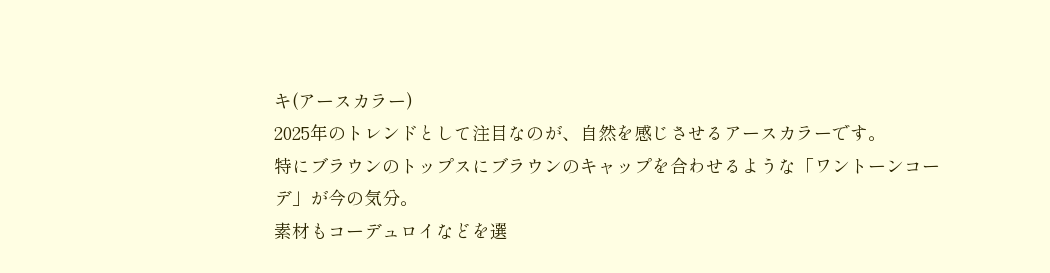キ(アースカラー)
2025年のトレンドとして注目なのが、自然を感じさせるアースカラーです。
特にブラウンのトップスにブラウンのキャップを合わせるような「ワントーンコーデ」が今の気分。
素材もコーデュロイなどを選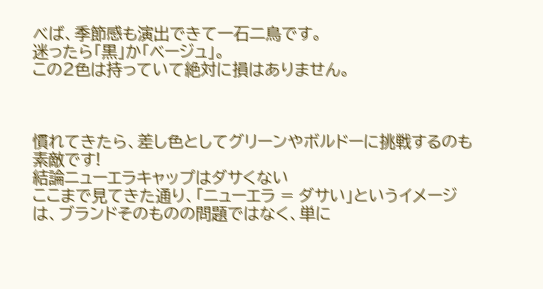べば、季節感も演出できて一石二鳥です。
迷ったら「黒」か「ベージュ」。
この2色は持っていて絶対に損はありません。



慣れてきたら、差し色としてグリーンやボルドーに挑戦するのも素敵です!
結論ニューエラキャップはダサくない
ここまで見てきた通り、「ニューエラ = ダサい」というイメージは、ブランドそのものの問題ではなく、単に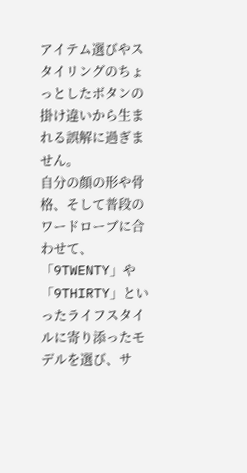アイテム選びやスタイリングのちょっとしたボタンの掛け違いから生まれる誤解に過ぎません。
自分の顔の形や骨格、そして普段のワードローブに合わせて、「9TWENTY」や「9THIRTY」といったライフスタイルに寄り添ったモデルを選び、サ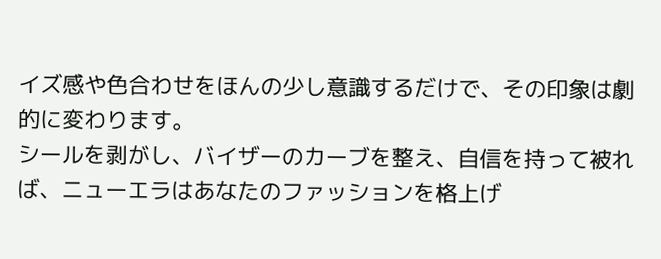イズ感や色合わせをほんの少し意識するだけで、その印象は劇的に変わります。
シールを剥がし、バイザーのカーブを整え、自信を持って被れば、ニューエラはあなたのファッションを格上げ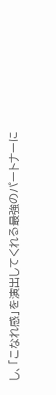し、「こなれ感」を演出してくれる最強のパートナーに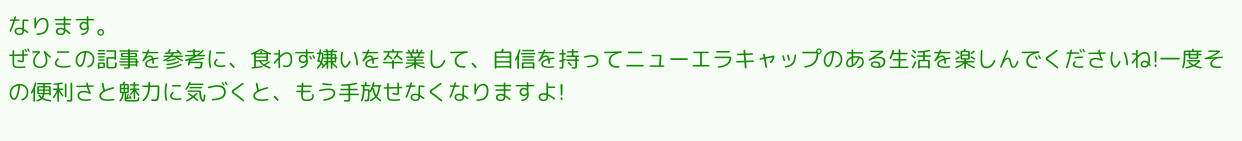なります。
ぜひこの記事を参考に、食わず嫌いを卒業して、自信を持ってニューエラキャップのある生活を楽しんでくださいね!一度その便利さと魅力に気づくと、もう手放せなくなりますよ!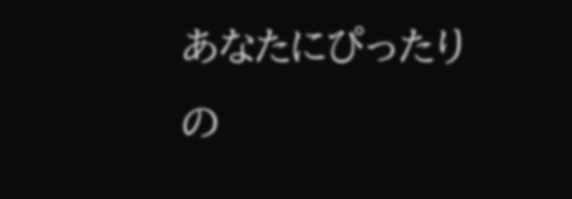あなたにぴったりの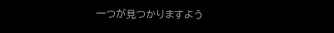一つが見つかりますよう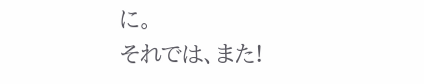に。
それでは、また!